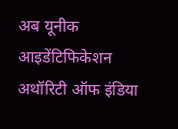अब यूनीक आइडेंटिफिकेशन अथॉरिटी ऑफ इंडिया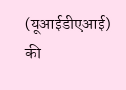(यूआईडीएआई) की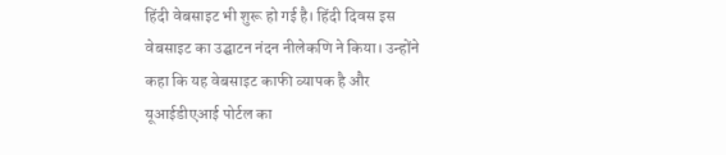हिंदी वेबसाइट भी शुरू हो गई है। हिंदी दिवस इस वेबसाइट का उद्घाटन नंदन नीलेकणि ने किया। उन्‍होंने कहा कि यह वेबसाइट काफी व्‍यापक है और यूआईडीएआई पोर्टल का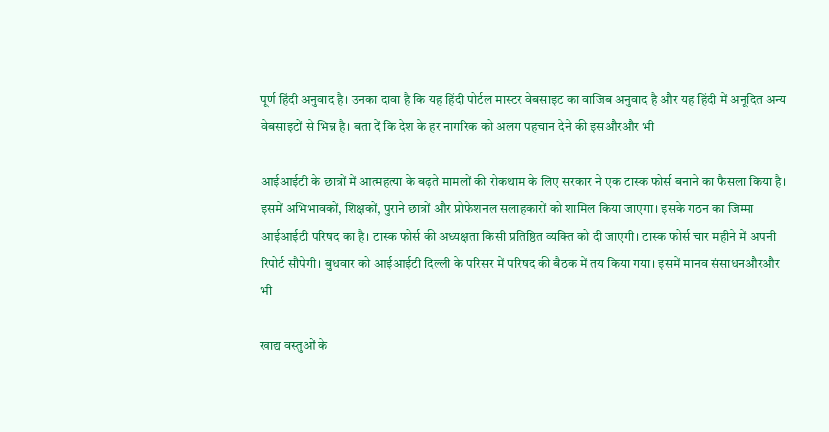पूर्ण हिंदी अनुवाद है। उनका दावा है कि यह हिंदी पोर्टल मास्‍टर वेबसाइट का वाजिब अनुवाद है और यह हिंदी में अनूदित अन्‍य वेबसाइटों से भिन्न है। बता दें कि देश के हर नागरिक को अलग पहचान देने की इसऔरऔर भी

आईआईटी के छात्रों में आत्‍महत्‍या के बढ़ते मामलों की रोकथाम के लि‍ए सरकार ने एक टास्‍क फोर्स बनाने का फैसला किया है। इ‍समें अभि‍भावकों, शि‍क्षकों, पुराने छात्रों और प्रोफेशनल सलाहकारों को शामि‍ल कि‍या जाएगा। इसके गठन का जिम्मा आईआईटी परिषद का है। टास्क फोर्स की अध्‍यक्षता कि‍सी प्रतिष्ठित व्‍यक्‍ति ‍को दी जाएगी। टास्‍क फोर्स चार महीने में अपनी रि‍पोर्ट सौपेगी। बुधवार को आईआईटी दिल्ली के परिसर में परिषद की बैठक में तय किया गया। इसमें मानव संसाधनऔरऔर भी

खाद्य वस्तुओं के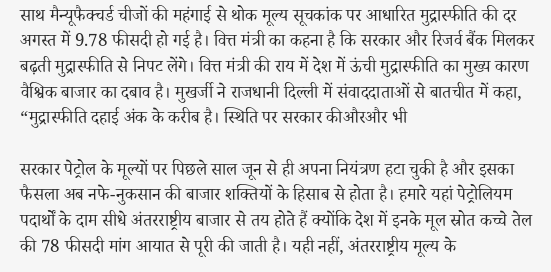साथ मैन्यूफैक्चर्ड चीजों की महंगाई से थोक मूल्य सूचकांक पर आधारित मुद्रास्फीति की दर अगस्त में 9.78 फीसदी हो गई है। वित्त मंत्री का कहना है कि सरकार और रिजर्व बैंक मिलकर बढ़ती मुद्रास्फीति से निपट लेंगे। वित्त मंत्री की राय में देश में ऊंची मुद्रास्फीति का मुख्य कारण वैश्विक बाजार का दबाव है। मुखर्जी ने राजधानी दिल्ली में संवाददाताओं से बातचीत में कहा, “मुद्रास्फीति दहाई अंक के करीब है। स्थिति पर सरकार कीऔरऔर भी

सरकार पेट्रोल के मूल्यों पर पिछले साल जून से ही अपना नियंत्रण हटा चुकी है और इसका फैसला अब नफे-नुकसान की बाजार शक्तियों के हिसाब से होता है। हमारे यहां पेट्रोलियम पदार्थों के दाम सीधे अंतरराष्ट्रीय बाजार से तय होते हैं क्योंकि देश में इनके मूल स्रोत कच्चे तेल की 78 फीसदी मांग आयात से पूरी की जाती है। यही नहीं, अंतरराष्ट्रीय मूल्य के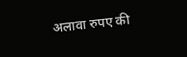अलावा रुपए की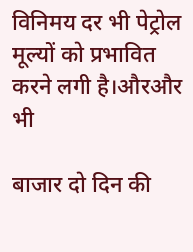विनिमय दर भी पेट्रोल मूल्यों को प्रभावित करने लगी है।औरऔर भी

बाजार दो दिन की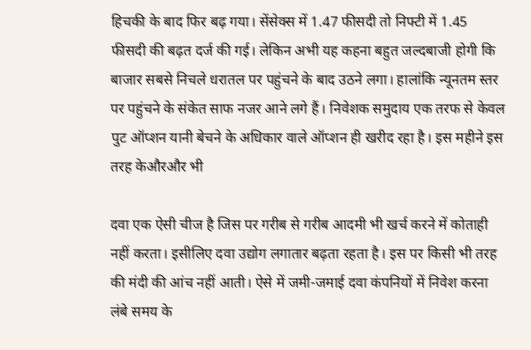हिचकी के बाद फिर बढ़ गया। सेंसेक्स में 1.47 फीसदी तो निफ्टी में 1.45 फीसदी की बढ़त दर्ज की गई। लेकिन अभी यह कहना बहुत जल्दबाजी होगी कि बाजार सबसे निचले धरातल पर पहुंचने के बाद उठने लगा। हालांकि न्यूनतम स्तर पर पहुंचने के संकेत साफ नजर आने लगे हैं। निवेशक समुदाय एक तरफ से केवल पुट ऑप्शन यानी बेचने के अधिकार वाले ऑप्शन ही खरीद रहा है। इस महीने इस तरह केऔरऔर भी

दवा एक ऐसी चीज है जिस पर गरीब से गरीब आदमी भी खर्च करने में कोताही नहीं करता। इसीलिए दवा उद्योग लगातार बढ़ता रहता है। इस पर किसी भी तरह की मंदी की आंच नहीं आती। ऐसे में जमी-जमाई दवा कंपनियों में निवेश करना लंबे समय के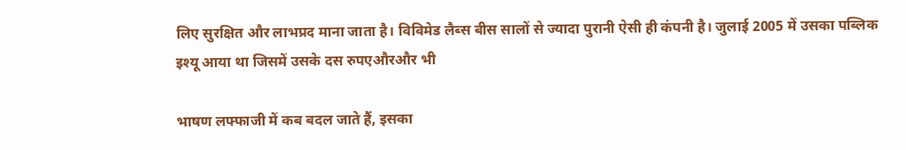लिए सुरक्षित और लाभप्रद माना जाता है। विविमेड लैब्स बीस सालों से ज्यादा पुरानी ऐसी ही कंपनी है। जुलाई 2005 में उसका पब्लिक इश्यू आया था जिसमें उसके दस रुपएऔरऔर भी

भाषण लफ्फाजी में कब बदल जाते हैं, इसका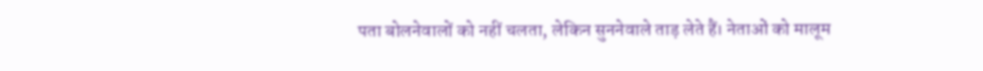पता बोलनेवालों को नहीं चलता, लेकिन सुननेवाले ताड़ लेते हैं। नेताओं को मालूम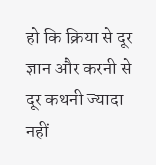हो कि क्रिया से दूर ज्ञान और करनी से दूर कथनी ज्यादा नहीं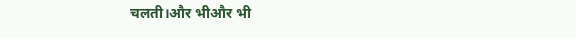चलती।और भीऔर भी